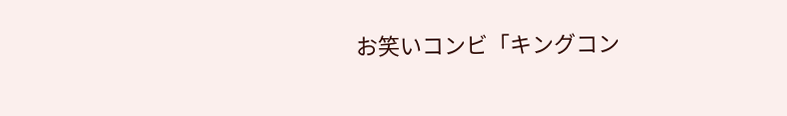お笑いコンビ「キングコン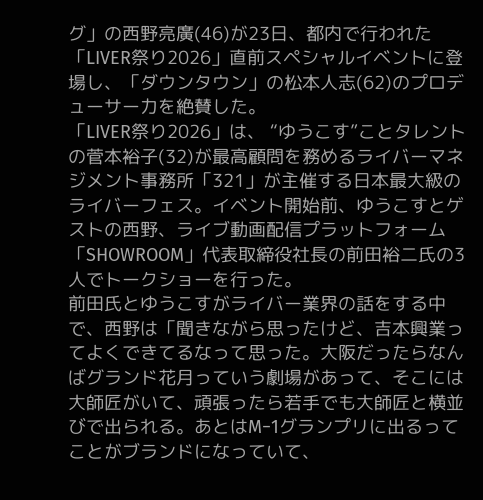グ」の西野亮廣(46)が23日、都内で行われた「LIVER祭り2026」直前スペシャルイベントに登場し、「ダウンタウン」の松本人志(62)のプロデューサー力を絶賛した。
「LIVER祭り2026」は、 “ゆうこす”ことタレントの菅本裕子(32)が最高顧問を務めるライバーマネジメント事務所「321」が主催する日本最大級のライバーフェス。イベント開始前、ゆうこすとゲストの西野、ライブ動画配信プラットフォーム「SHOWROOM」代表取締役社長の前田裕二氏の3人でトークショーを行った。
前田氏とゆうこすがライバー業界の話をする中で、西野は「聞きながら思ったけど、吉本興業ってよくできてるなって思った。大阪だったらなんばグランド花月っていう劇場があって、そこには大師匠がいて、頑張ったら若手でも大師匠と横並びで出られる。あとはM−1グランプリに出るってことがブランドになっていて、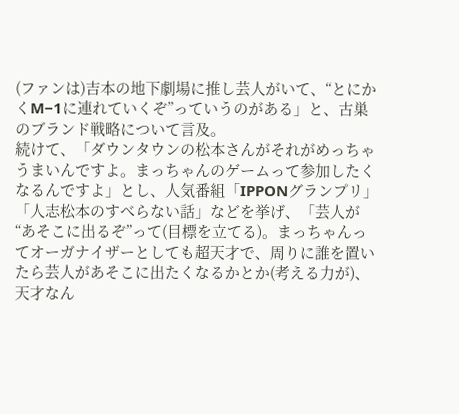(ファンは)吉本の地下劇場に推し芸人がいて、“とにかくM−1に連れていくぞ”っていうのがある」と、古巣のブランド戦略について言及。
続けて、「ダウンタウンの松本さんがそれがめっちゃうまいんですよ。まっちゃんのゲームって参加したくなるんですよ」とし、人気番組「IPPONグランプリ」「人志松本のすべらない話」などを挙げ、「芸人が“あそこに出るぞ”って(目標を立てる)。まっちゃんってオーガナイザーとしても超天才で、周りに誰を置いたら芸人があそこに出たくなるかとか(考える力が)、天才なん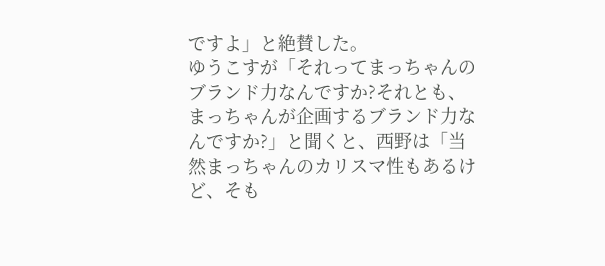ですよ」と絶賛した。
ゆうこすが「それってまっちゃんのブランド力なんですか?それとも、まっちゃんが企画するブランド力なんですか?」と聞くと、西野は「当然まっちゃんのカリスマ性もあるけど、そも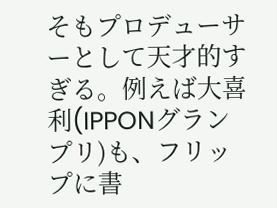そもプロデューサーとして天才的すぎる。例えば大喜利(IPPONグランプリ)も、フリップに書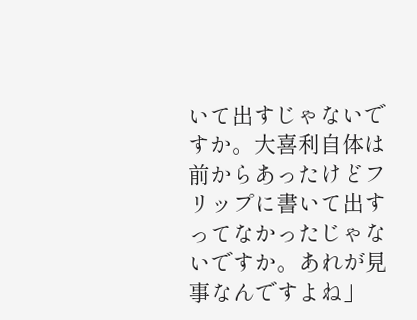いて出すじゃないですか。大喜利自体は前からあったけどフリップに書いて出すってなかったじゃないですか。あれが見事なんですよね」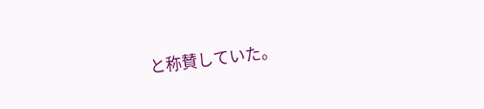と称賛していた。